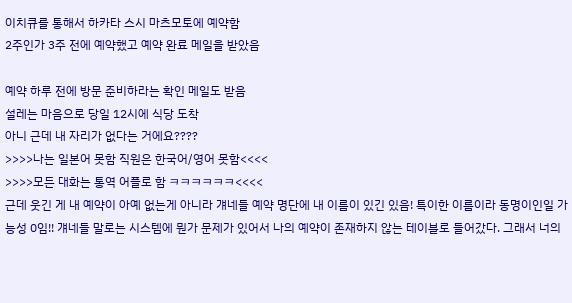이치큐를 통해서 하카타 스시 마츠모토에 예약함
2주인가 3주 전에 예약했고 예약 완료 메일을 받았음

예약 하루 전에 방문 준비하라는 확인 메일도 받음
설레는 마음으로 당일 12시에 식당 도착
아니 근데 내 자리가 없다는 거에요????
>>>>나는 일본어 못함 직원은 한국어/영어 못함<<<<
>>>>모든 대화는 통역 어플로 함 ㅋㅋㅋㅋㅋㅋ<<<<
근데 웃긴 게 내 예약이 아예 없는게 아니라 걔네들 예약 명단에 내 이름이 있긴 있음! 특이한 이름이라 동명이인일 가능성 0임!! 걔네들 말로는 시스템에 뭔가 문제가 있어서 나의 예약이 존재하지 않는 테이블로 들어갔다. 그래서 너의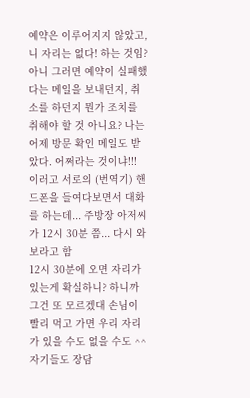예약은 이루어지지 않았고, 니 자리는 없다! 하는 것임?
아니 그러면 예약이 실패했다는 메일을 보내던지, 취소를 하던지 뭔가 조치를 취해야 할 것 아니요? 나는 어제 방문 확인 메일도 받았다. 어쩌라는 것이냐!!!
이러고 서로의 (번역기) 핸드폰을 들여다보면서 대화를 하는데... 주방장 아저씨가 12시 30분 쯤... 다시 와보라고 함
12시 30분에 오면 자리가 있는게 확실하니? 하니까 그건 또 모르겠대 손님이 빨리 먹고 가면 우리 자리가 있을 수도 없을 수도 ^^ 자기들도 장담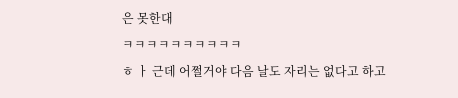은 못한대
ㅋㅋㅋㅋㅋㅋㅋㅋㅋㅋ
ㅎ ㅏ 근데 어쩔거야 다음 날도 자리는 없다고 하고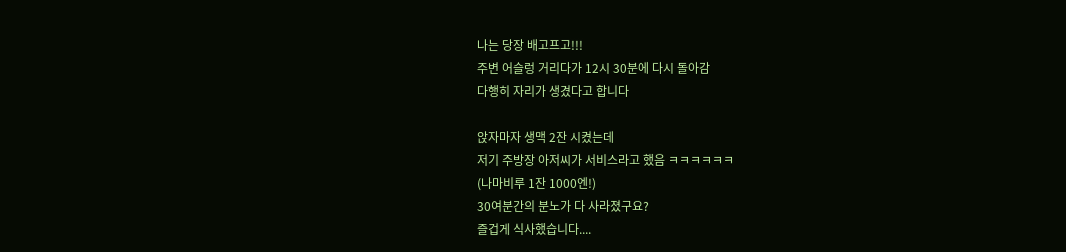나는 당장 배고프고!!!
주변 어슬렁 거리다가 12시 30분에 다시 돌아감
다행히 자리가 생겼다고 합니다

앉자마자 생맥 2잔 시켰는데
저기 주방장 아저씨가 서비스라고 했음 ㅋㅋㅋㅋㅋㅋ
(나마비루 1잔 1000엔!)
30여분간의 분노가 다 사라졌구요?
즐겁게 식사했습니다....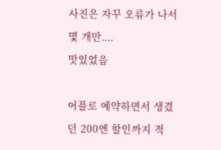사진은 자꾸 오류가 나서 몇 개만....
맛있었음

어플로 예약하면서 생겼던 200엔 할인까지 적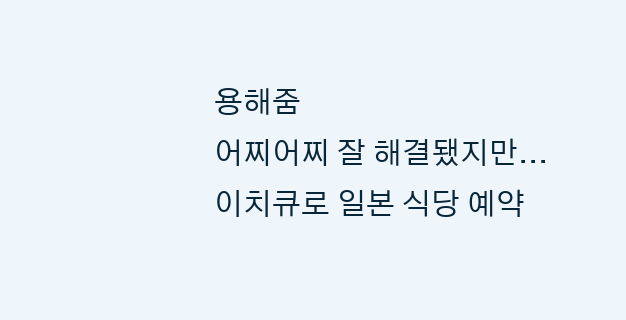용해줌
어찌어찌 잘 해결됐지만...
이치큐로 일본 식당 예약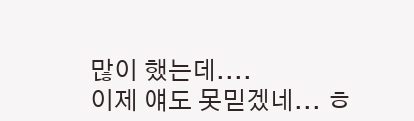많이 했는데....
이제 얘도 못믿겠네... ㅎ